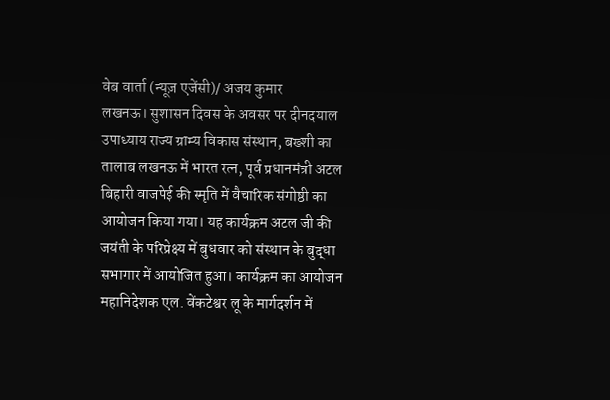वेब वार्ता (न्यूज़ एजेंसी)/ अजय कुमार
लखनऊ। सुशासन दिवस के अवसर पर दीनदयाल उपाध्याय राज्य ग्राम्य विकास संस्थान, बख्शी का तालाब लखनऊ में भारत रत्न, पूर्व प्रधानमंत्री अटल बिहारी वाजपेई की स्मृति में वैचारिक संगोष्ठी का आयोजन किया गया। यह कार्यक्रम अटल जी की जयंती के परिप्रेक्ष्य में बुधवार को संस्थान के बुद्धा सभागार में आयोजित हुआ। कार्यक्रम का आयोजन महानिदेशक एल. वेंकटेश्वर लू के मार्गदर्शन में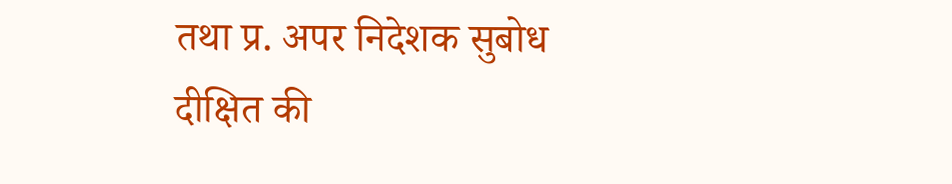तथा प्र. अपर निदेशक सुबोध दीक्षित की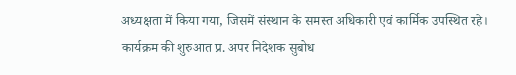अध्यक्षता में किया गया, जिसमें संस्थान के समस्त अधिकारी एवं कार्मिक उपस्थित रहे।
कार्यक्रम की शुरुआत प्र. अपर निदेशक सुबोध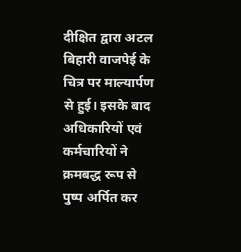दीक्षित द्वारा अटल बिहारी वाजपेई के चित्र पर माल्यार्पण से हुई। इसके बाद अधिकारियों एवं कर्मचारियों ने क्रमबद्ध रूप से पुष्प अर्पित कर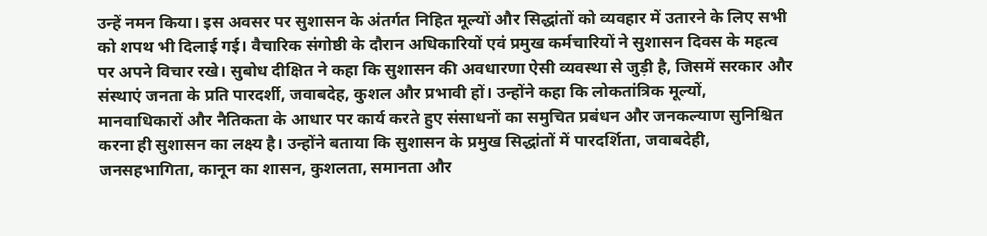उन्हें नमन किया। इस अवसर पर सुशासन के अंतर्गत निहित मूल्यों और सिद्धांतों को व्यवहार में उतारने के लिए सभी को शपथ भी दिलाई गई। वैचारिक संगोष्ठी के दौरान अधिकारियों एवं प्रमुख कर्मचारियों ने सुशासन दिवस के महत्व पर अपने विचार रखे। सुबोध दीक्षित ने कहा कि सुशासन की अवधारणा ऐसी व्यवस्था से जुड़ी है, जिसमें सरकार और संस्थाएं जनता के प्रति पारदर्शी, जवाबदेह, कुशल और प्रभावी हों। उन्होंने कहा कि लोकतांत्रिक मूल्यों, मानवाधिकारों और नैतिकता के आधार पर कार्य करते हुए संसाधनों का समुचित प्रबंधन और जनकल्याण सुनिश्चित करना ही सुशासन का लक्ष्य है। उन्होंने बताया कि सुशासन के प्रमुख सिद्धांतों में पारदर्शिता, जवाबदेही, जनसहभागिता, कानून का शासन, कुशलता, समानता और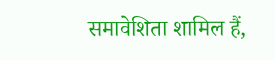समावेशिता शामिल हैं,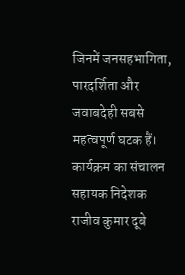जिनमें जनसहभागिता, पारदर्शिता और जवाबदेही सबसे महत्वपूर्ण घटक हैं। कार्यक्रम का संचालन सहायक निदेशक राजीव कुमार दूबे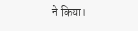ने किया।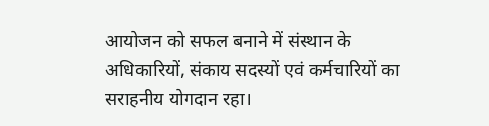आयोजन को सफल बनाने में संस्थान के अधिकारियों, संकाय सदस्यों एवं कर्मचारियों का सराहनीय योगदान रहा।